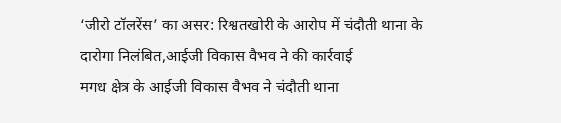‘जीरो टॉलरेंस’ का असर: रिश्वतखोरी के आरोप में चंदौती थाना के दारोगा निलंबित,आईजी विकास वैभव ने की कार्रवाई
मगध क्षेत्र के आईजी विकास वैभव ने चंदौती थाना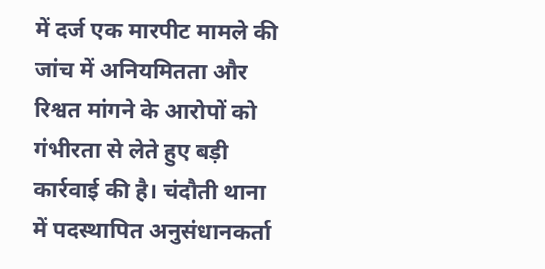में दर्ज एक मारपीट मामले की जांच में अनियमितता और रिश्वत मांगने के आरोपों को गंभीरता से लेते हुए बड़ी कार्रवाई की है। चंदौती थाना में पदस्थापित अनुसंधानकर्ता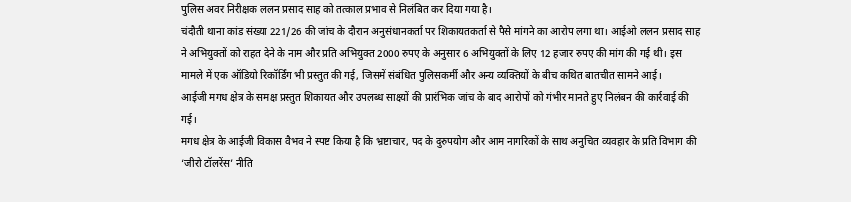पुलिस अवर निरीक्षक ललन प्रसाद साह को तत्काल प्रभाव से निलंबित कर दिया गया है।
चंदौती थाना कांड संख्या 221/26 की जांच के दौरान अनुसंधानकर्ता पर शिकायतकर्ता से पैसे मांगने का आरोप लगा था। आईओ ललन प्रसाद साह ने अभियुक्तों को राहत देने के नाम और प्रति अभियुक्त 2000 रुपए के अनुसार 6 अभियुक्तों के लिए 12 हजार रुपए की मांग की गई थी। इस मामले में एक ऑडियो रिकॉर्डिंग भी प्रस्तुत की गई, जिसमें संबंधित पुलिसकर्मी और अन्य व्यक्तियों के बीच कथित बातचीत सामने आई।
आईजी मगध क्षेत्र के समक्ष प्रस्तुत शिकायत और उपलब्ध साक्ष्यों की प्रारंभिक जांच के बाद आरोपों को गंभीर मानते हुए निलंबन की कार्रवाई की गई।
मगध क्षेत्र के आईजी विकास वैभव ने स्पष्ट किया है कि भ्रष्टाचार, पद के दुरुपयोग और आम नागरिकों के साथ अनुचित व्यवहार के प्रति विभाग की ‘जीरो टॉलरेंस’ नीति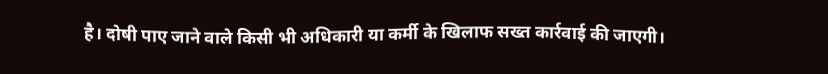है। दोषी पाए जाने वाले किसी भी अधिकारी या कर्मी के खिलाफ सख्त कार्रवाई की जाएगी।